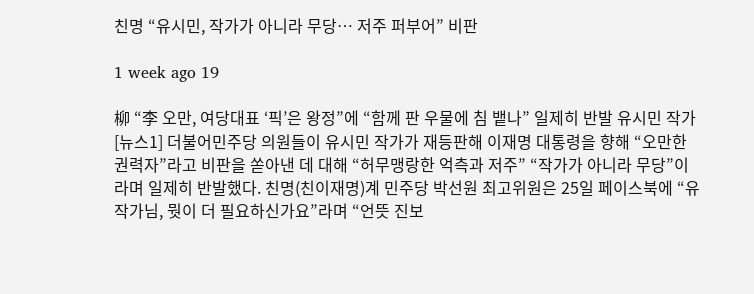친명 “유시민, 작가가 아니라 무당… 저주 퍼부어” 비판

1 week ago 19

柳 “李 오만, 여당대표 ‘픽’은 왕정”에 “함께 판 우물에 침 뱉나” 일제히 반발 유시민 작가 [뉴스1] 더불어민주당 의원들이 유시민 작가가 재등판해 이재명 대통령을 향해 “오만한 권력자”라고 비판을 쏟아낸 데 대해 “허무맹랑한 억측과 저주” “작가가 아니라 무당”이라며 일제히 반발했다. 친명(친이재명)계 민주당 박선원 최고위원은 25일 페이스북에 “유 작가님, 뭣이 더 필요하신가요”라며 “언뜻 진보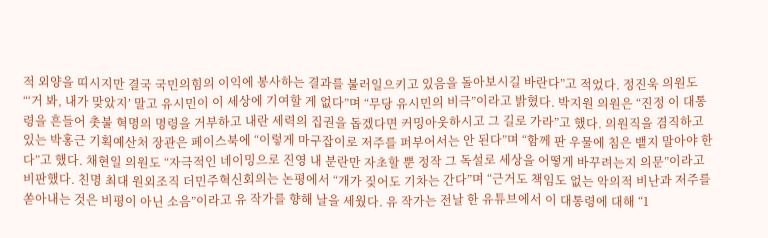적 외양을 띠시지만 결국 국민의힘의 이익에 봉사하는 결과를 불러일으키고 있음을 돌아보시길 바란다”고 적었다. 정진욱 의원도 “‘거 봐, 내가 맞았지’ 말고 유시민이 이 세상에 기여할 게 없다”며 “무당 유시민의 비극”이라고 밝혔다. 박지원 의원은 “진정 이 대통령을 흔들어 촛불 혁명의 명령을 거부하고 내란 세력의 집권을 돕겠다면 커밍아웃하시고 그 길로 가라”고 했다. 의원직을 겸직하고 있는 박홍근 기획예산처 장관은 페이스북에 “이렇게 마구잡이로 저주를 퍼부어서는 안 된다”며 “함께 판 우물에 침은 뱉지 말아야 한다”고 했다. 채현일 의원도 “자극적인 네이밍으로 진영 내 분란만 자초할 뿐 정작 그 독설로 세상을 어떻게 바꾸려는지 의문”이라고 비판했다. 친명 최대 원외조직 더민주혁신회의는 논평에서 “개가 짖어도 기차는 간다”며 “근거도 책임도 없는 악의적 비난과 저주를 쏟아내는 것은 비평이 아닌 소음”이라고 유 작가를 향해 날을 세웠다. 유 작가는 전날 한 유튜브에서 이 대통령에 대해 “1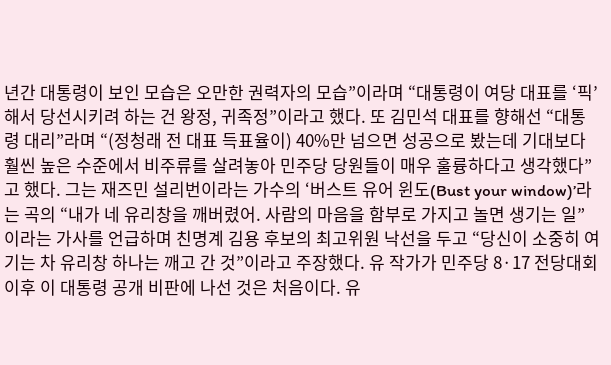년간 대통령이 보인 모습은 오만한 권력자의 모습”이라며 “대통령이 여당 대표를 ‘픽’해서 당선시키려 하는 건 왕정, 귀족정”이라고 했다. 또 김민석 대표를 향해선 “대통령 대리”라며 “(정청래 전 대표 득표율이) 40%만 넘으면 성공으로 봤는데 기대보다 훨씬 높은 수준에서 비주류를 살려놓아 민주당 당원들이 매우 훌륭하다고 생각했다”고 했다. 그는 재즈민 설리번이라는 가수의 ‘버스트 유어 윈도(Bust your window)’라는 곡의 “내가 네 유리창을 깨버렸어. 사람의 마음을 함부로 가지고 놀면 생기는 일”이라는 가사를 언급하며 친명계 김용 후보의 최고위원 낙선을 두고 “당신이 소중히 여기는 차 유리창 하나는 깨고 간 것”이라고 주장했다. 유 작가가 민주당 8·17 전당대회 이후 이 대통령 공개 비판에 나선 것은 처음이다. 유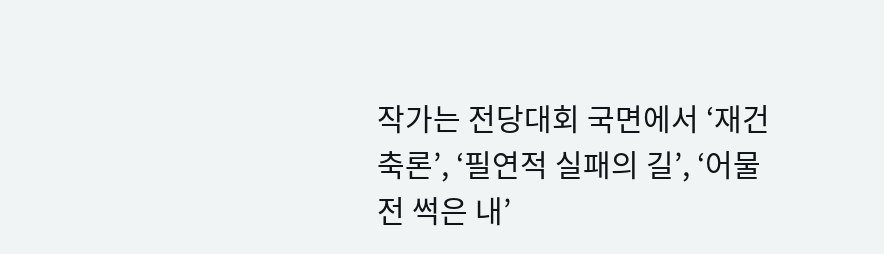작가는 전당대회 국면에서 ‘재건축론’, ‘필연적 실패의 길’, ‘어물전 썩은 내’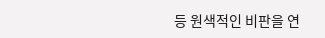등 원색적인 비판을 연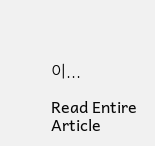이...

Read Entire Article